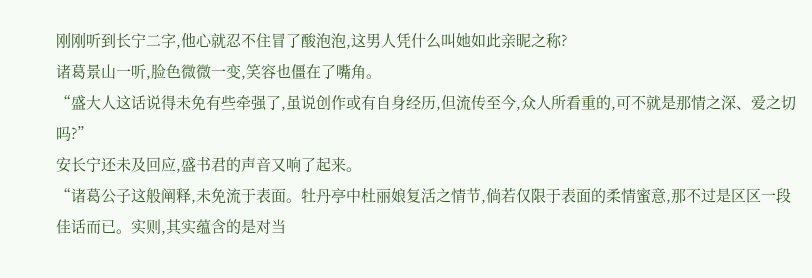刚刚听到长宁二字,他心就忍不住冒了酸泡泡,这男人凭什么叫她如此亲昵之称?
诸葛景山一听,脸色微微一变,笑容也僵在了嘴角。
“盛大人这话说得未免有些牵强了,虽说创作或有自身经历,但流传至今,众人所看重的,可不就是那情之深、爱之切吗?”
安长宁还未及回应,盛书君的声音又响了起来。
“诸葛公子这般阐释,未免流于表面。牡丹亭中杜丽娘复活之情节,倘若仅限于表面的柔情蜜意,那不过是区区一段佳话而已。实则,其实蕴含的是对当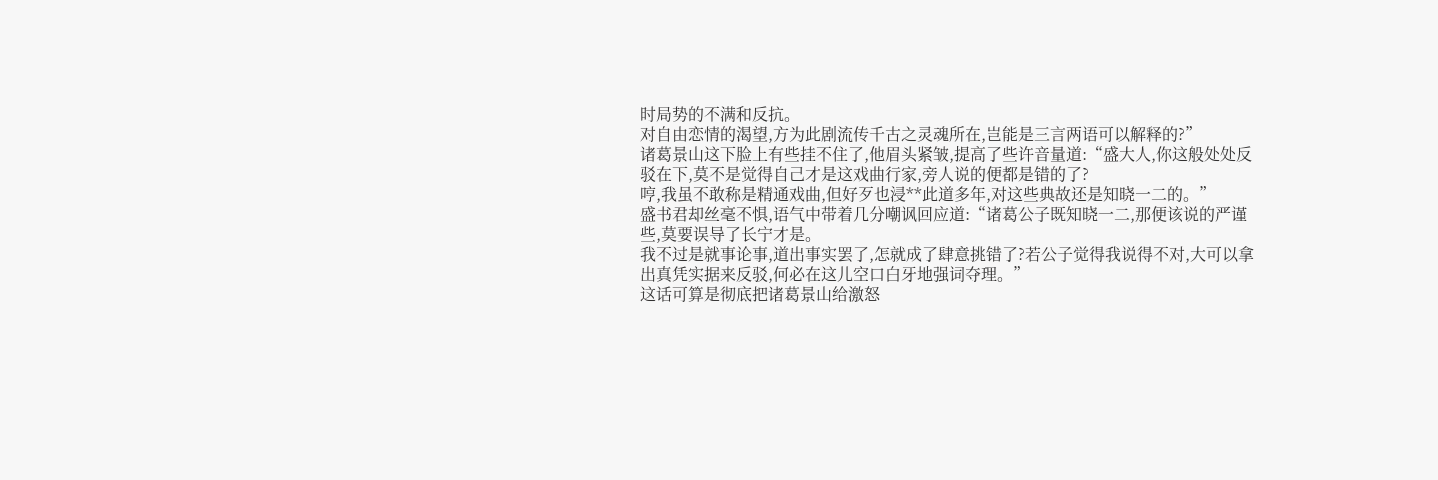时局势的不满和反抗。
对自由恋情的渴望,方为此剧流传千古之灵魂所在,岂能是三言两语可以解释的?”
诸葛景山这下脸上有些挂不住了,他眉头紧皱,提高了些许音量道:“盛大人,你这般处处反驳在下,莫不是觉得自己才是这戏曲行家,旁人说的便都是错的了?
哼,我虽不敢称是精通戏曲,但好歹也浸**此道多年,对这些典故还是知晓一二的。”
盛书君却丝毫不惧,语气中带着几分嘲讽回应道:“诸葛公子既知晓一二,那便该说的严谨些,莫要误导了长宁才是。
我不过是就事论事,道出事实罢了,怎就成了肆意挑错了?若公子觉得我说得不对,大可以拿出真凭实据来反驳,何必在这儿空口白牙地强词夺理。”
这话可算是彻底把诸葛景山给激怒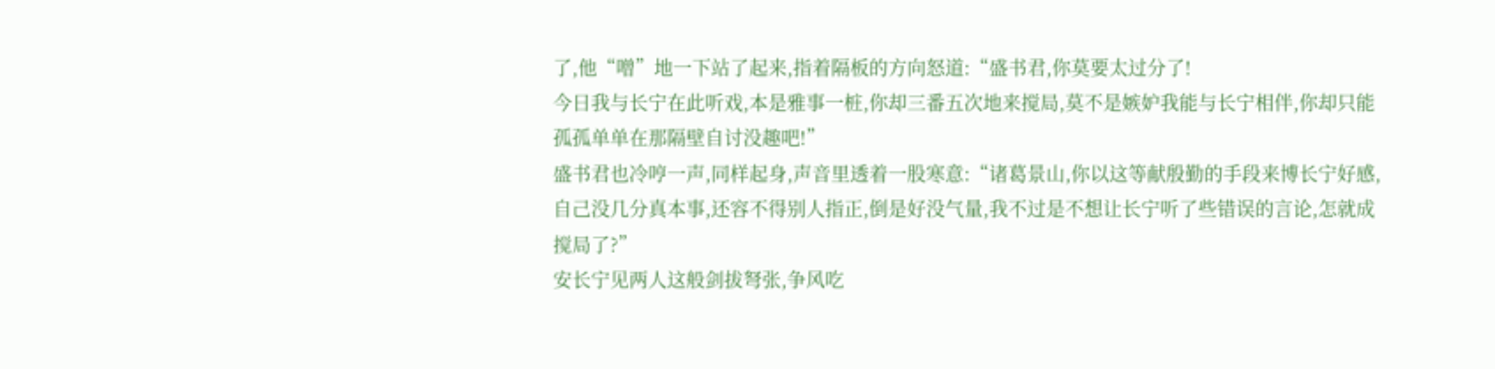了,他“噌”地一下站了起来,指着隔板的方向怒道:“盛书君,你莫要太过分了!
今日我与长宁在此听戏,本是雅事一桩,你却三番五次地来搅局,莫不是嫉妒我能与长宁相伴,你却只能孤孤单单在那隔壁自讨没趣吧!”
盛书君也冷哼一声,同样起身,声音里透着一股寒意:“诸葛景山,你以这等献殷勤的手段来博长宁好感,自己没几分真本事,还容不得别人指正,倒是好没气量,我不过是不想让长宁听了些错误的言论,怎就成搅局了?”
安长宁见两人这般剑拔弩张,争风吃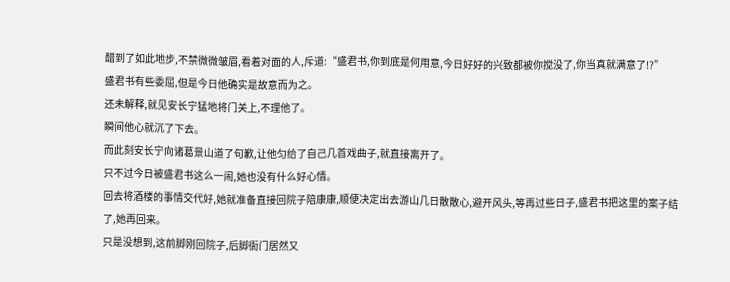醋到了如此地步,不禁微微皱眉,看着对面的人,斥道:“盛君书,你到底是何用意,今日好好的兴致都被你搅没了,你当真就满意了!?”
盛君书有些委屈,但是今日他确实是故意而为之。
还未解释,就见安长宁猛地将门关上,不理他了。
瞬间他心就沉了下去。
而此刻安长宁向诸葛景山道了句歉,让他匀给了自己几首戏曲子,就直接离开了。
只不过今日被盛君书这么一闹,她也没有什么好心情。
回去将酒楼的事情交代好,她就准备直接回院子陪康康,顺便决定出去游山几日散散心,避开风头,等再过些日子,盛君书把这里的案子结了,她再回来。
只是没想到,这前脚刚回院子,后脚衙门居然又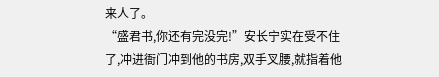来人了。
“盛君书,你还有完没完!”安长宁实在受不住了,冲进衙门冲到他的书房,双手叉腰,就指着他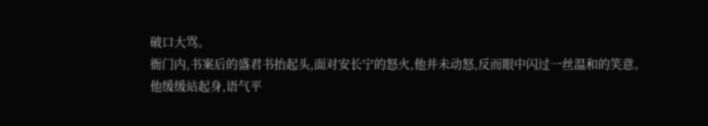破口大骂。
衙门内,书案后的盛君书抬起头,面对安长宁的怒火,他并未动怒,反而眼中闪过一丝温和的笑意。
他缓缓站起身,语气平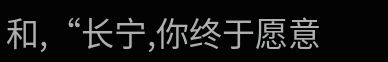和,“长宁,你终于愿意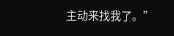主动来找我了。”